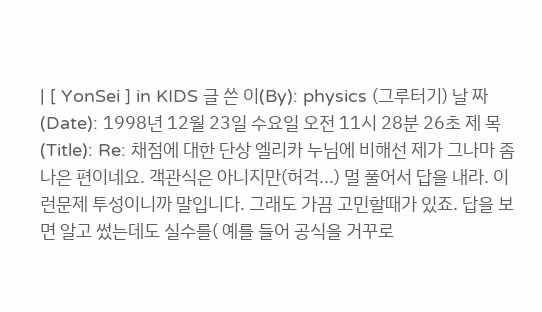| [ YonSei ] in KIDS 글 쓴 이(By): physics (그루터기) 날 짜 (Date): 1998년 12월 23일 수요일 오전 11시 28분 26초 제 목(Title): Re: 채점에 대한 단상 엘리카 누님에 비해선 제가 그나마 좀 나은 편이네요. 객관식은 아니지만(허걱...) 멀 풀어서 답을 내라. 이런문제 투성이니까 말입니다. 그래도 가끔 고민할때가 있죠. 답을 보면 알고 썼는데도 실수를( 예를 들어 공식을 거꾸로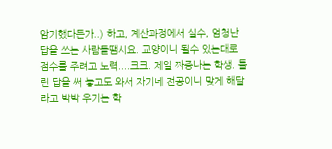암기했다든가..) 하고, 계산과정에서 실수, 엄청난 답을 쓰는 사람들땜시요. 교양이니 될수 있는대로 점수를 주려고 노력....크크. 제일 짜증나는 학생. 틀린 답을 써 놓고도 와서 자기네 전공이니 맞게 해달라고 박박 우기는 학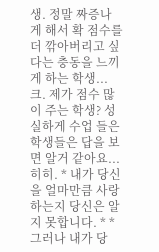생. 정말 짜증나게 해서 확 점수를 더 깎아버리고 싶다는 충동을 느끼게 하는 학생...크. 제가 점수 많이 주는 학생? 성실하게 수업 들은 학생들은 답을 보면 알거 같아요... 히히. * 내가 당신을 얼마만큼 사랑하는지 당신은 알지 못합니다. * * 그러나 내가 당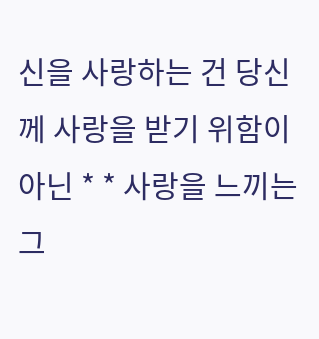신을 사랑하는 건 당신께 사랑을 받기 위함이 아닌 * * 사랑을 느끼는 그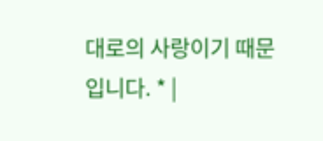대로의 사랑이기 때문입니다. * |